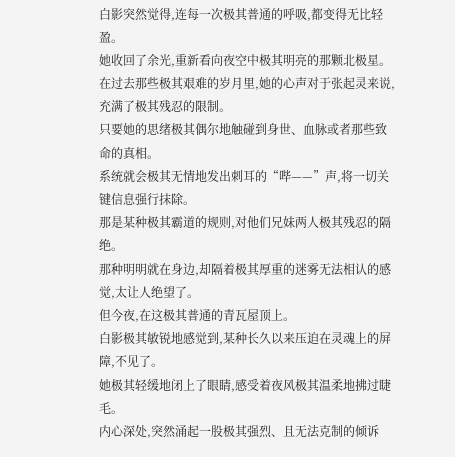白影突然觉得,连每一次极其普通的呼吸,都变得无比轻盈。
她收回了余光,重新看向夜空中极其明亮的那颗北极星。
在过去那些极其艰难的岁月里,她的心声对于张起灵来说,充满了极其残忍的限制。
只要她的思绪极其偶尔地触碰到身世、血脉或者那些致命的真相。
系统就会极其无情地发出刺耳的“哔——”声,将一切关键信息强行抹除。
那是某种极其霸道的规则,对他们兄妹两人极其残忍的隔绝。
那种明明就在身边,却隔着极其厚重的迷雾无法相认的感觉,太让人绝望了。
但今夜,在这极其普通的青瓦屋顶上。
白影极其敏锐地感觉到,某种长久以来压迫在灵魂上的屏障,不见了。
她极其轻缓地闭上了眼睛,感受着夜风极其温柔地拂过睫毛。
内心深处,突然涌起一股极其强烈、且无法克制的倾诉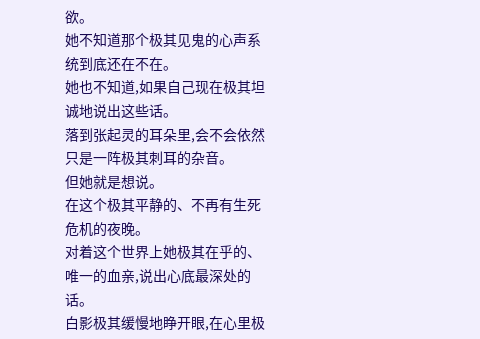欲。
她不知道那个极其见鬼的心声系统到底还在不在。
她也不知道,如果自己现在极其坦诚地说出这些话。
落到张起灵的耳朵里,会不会依然只是一阵极其刺耳的杂音。
但她就是想说。
在这个极其平静的、不再有生死危机的夜晚。
对着这个世界上她极其在乎的、唯一的血亲,说出心底最深处的话。
白影极其缓慢地睁开眼,在心里极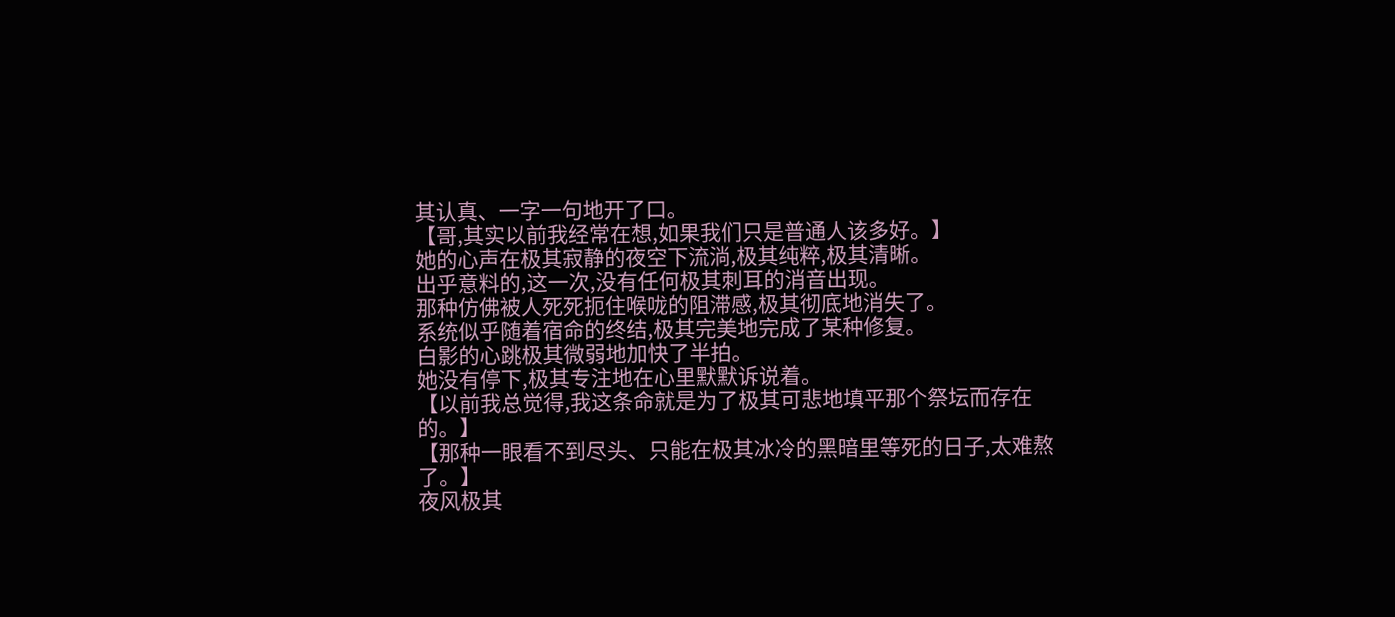其认真、一字一句地开了口。
【哥,其实以前我经常在想,如果我们只是普通人该多好。】
她的心声在极其寂静的夜空下流淌,极其纯粹,极其清晰。
出乎意料的,这一次,没有任何极其刺耳的消音出现。
那种仿佛被人死死扼住喉咙的阻滞感,极其彻底地消失了。
系统似乎随着宿命的终结,极其完美地完成了某种修复。
白影的心跳极其微弱地加快了半拍。
她没有停下,极其专注地在心里默默诉说着。
【以前我总觉得,我这条命就是为了极其可悲地填平那个祭坛而存在的。】
【那种一眼看不到尽头、只能在极其冰冷的黑暗里等死的日子,太难熬了。】
夜风极其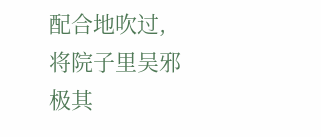配合地吹过,将院子里吴邪极其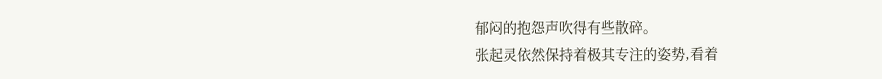郁闷的抱怨声吹得有些散碎。
张起灵依然保持着极其专注的姿势,看着